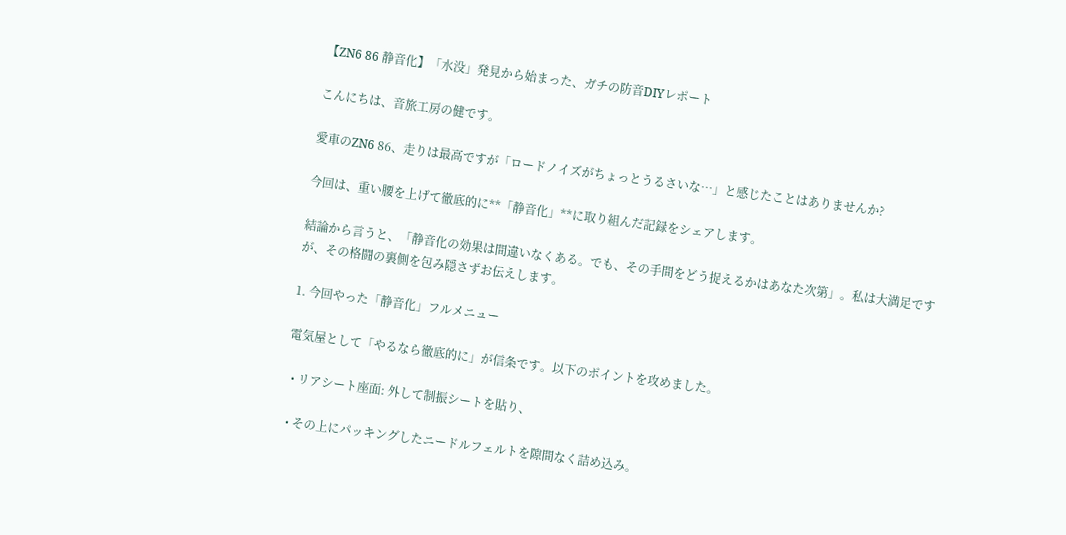【ZN6 86 静音化】「水没」発見から始まった、ガチの防音DIYレポート

こんにちは、音旅工房の健です。

愛車のZN6 86、走りは最高ですが「ロードノイズがちょっとうるさいな…」と感じたことはありませんか?

今回は、重い腰を上げて徹底的に**「静音化」**に取り組んだ記録をシェアします。

結論から言うと、「静音化の効果は間違いなくある。でも、その手間をどう捉えるかはあなた次第」。私は大満足ですが、その格闘の裏側を包み隠さずお伝えします。

1. 今回やった「静音化」フルメニュー

電気屋として「やるなら徹底的に」が信条です。以下のポイントを攻めました。

  • リアシート座面: 外して制振シートを貼り、

  • その上にパッキングしたニードルフェルトを隙間なく詰め込み。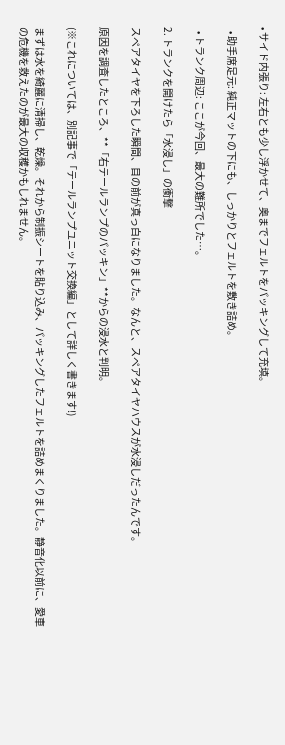• サイド内張り: 左右とも少し浮かせて、奥までフェルトをパッキングして充填。

  • 助手席足元: 純正マットの下にも、しっかりとフェルトを敷き詰め。

  • トランク周辺: ここが今回、最大の難所でした…。

2. トランクを開けたら「水浸し」の衝撃

スペアタイヤを下ろした瞬間、目の前が真っ白になりました。なんと、スペアタイヤハウスが水浸しだったんです。

原因を調査したところ、**「右テールランプのパッキン」**からの浸水と判明。

(※これについては、別記事で「テールランプユニット交換編」として詳しく書きます!)

まずは水を綺麗に清掃し、乾燥。それから制振シートを貼り込み、パッキングしたフェルトを詰めまくりました。静音化以前に、愛車の危機を救えたのが最大の収穫かもしれません。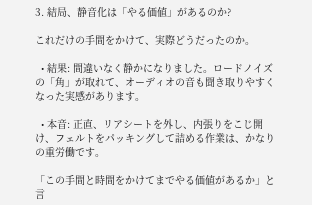3. 結局、静音化は「やる価値」があるのか?

これだけの手間をかけて、実際どうだったのか。

  • 結果: 間違いなく静かになりました。ロードノイズの「角」が取れて、オーディオの音も聞き取りやすくなった実感があります。

  • 本音: 正直、リアシートを外し、内張りをこじ開け、フェルトをパッキングして詰める作業は、かなりの重労働です。

「この手間と時間をかけてまでやる価値があるか」と言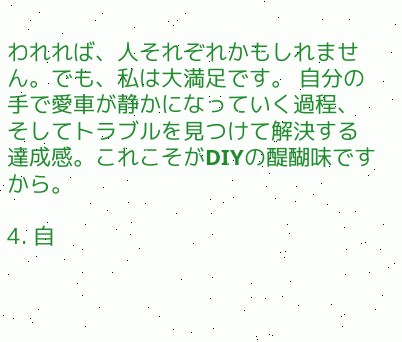われれば、人それぞれかもしれません。でも、私は大満足です。 自分の手で愛車が静かになっていく過程、そしてトラブルを見つけて解決する達成感。これこそがDIYの醍醐味ですから。

4. 自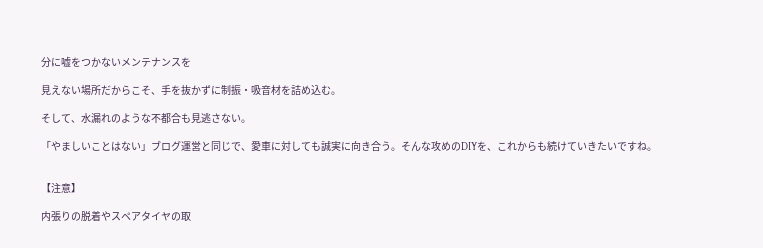分に嘘をつかないメンテナンスを

見えない場所だからこそ、手を抜かずに制振・吸音材を詰め込む。

そして、水漏れのような不都合も見逃さない。

「やましいことはない」ブログ運営と同じで、愛車に対しても誠実に向き合う。そんな攻めのDIYを、これからも続けていきたいですね。


【注意】

内張りの脱着やスペアタイヤの取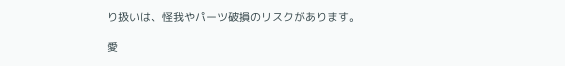り扱いは、怪我やパーツ破損のリスクがあります。

愛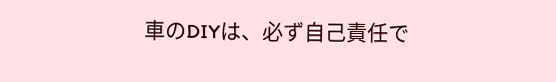車のDIYは、必ず自己責任で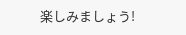楽しみましょう!